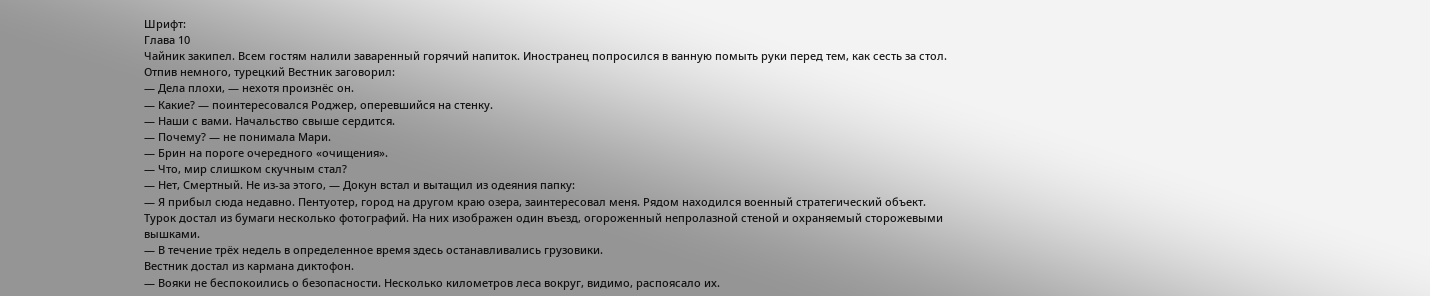Шрифт:
Глава 10
Чайник закипел. Всем гостям налили заваренный горячий напиток. Иностранец попросился в ванную помыть руки перед тем, как сесть за стол.
Отпив немного, турецкий Вестник заговорил:
— Дела плохи, — нехотя произнёс он.
— Какие? — поинтересовался Роджер, оперевшийся на стенку.
— Наши с вами. Начальство свыше сердится.
— Почему? — не понимала Мари.
— Брин на пороге очередного «очищения».
— Что, мир слишком скучным стал?
— Нет, Смертный. Не из-за этого, — Докун встал и вытащил из одеяния папку:
— Я прибыл сюда недавно. Пентуотер, город на другом краю озера, заинтересовал меня. Рядом находился военный стратегический объект.
Турок достал из бумаги несколько фотографий. На них изображен один въезд, огороженный непролазной стеной и охраняемый сторожевыми вышками.
— В течение трёх недель в определенное время здесь останавливались грузовики.
Вестник достал из кармана диктофон.
— Вояки не беспокоились о безопасности. Несколько километров леса вокруг, видимо, распоясало их.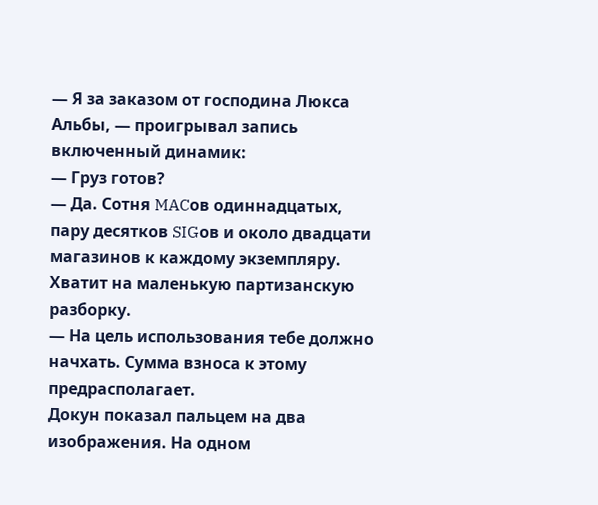— Я за заказом от господина Люкса Альбы, — проигрывал запись включенный динамик:
— Груз готов?
— Да. Сотня MACов одиннадцатых, пару десятков SIGов и около двадцати магазинов к каждому экземпляру. Хватит на маленькую партизанскую разборку.
— На цель использования тебе должно начхать. Сумма взноса к этому предрасполагает.
Докун показал пальцем на два изображения. На одном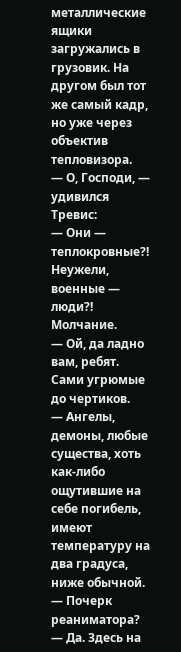металлические ящики загружались в грузовик. На другом был тот же самый кадр, но уже через объектив тепловизора.
— О, Господи, — удивился Тревис:
— Они — теплокровные?! Неужели, военные — люди?!
Молчание.
— Ой, да ладно вам, ребят. Сами угрюмые до чертиков.
— Ангелы, демоны, любые существа, хоть как-либо ощутившие на себе погибель, имеют температуру на два градуса, ниже обычной.
— Почерк реаниматора?
— Да. Здесь на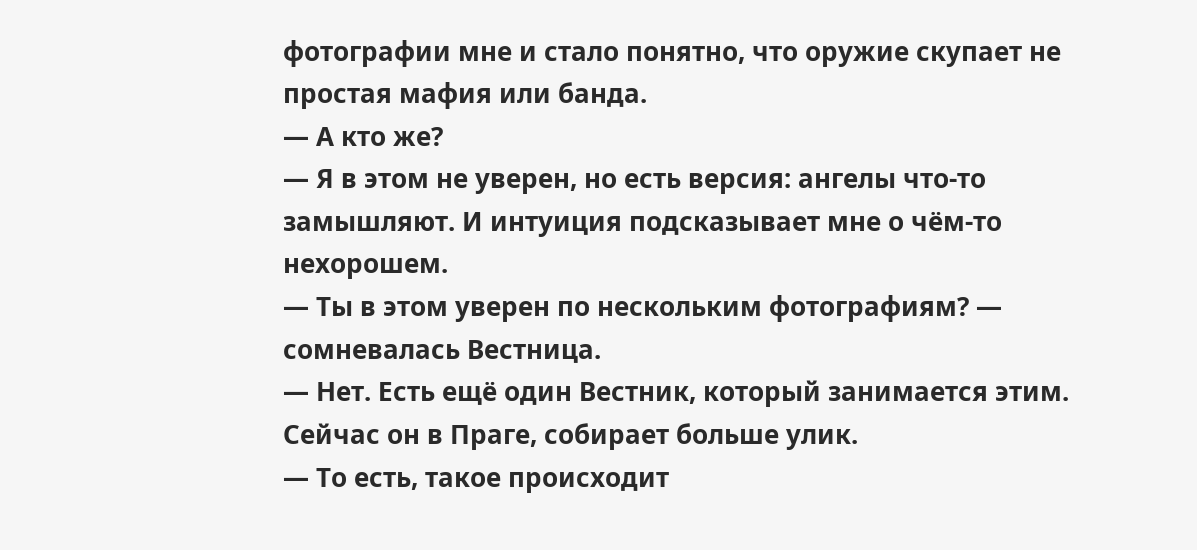фотографии мне и стало понятно, что оружие скупает не простая мафия или банда.
— А кто же?
— Я в этом не уверен, но есть версия: ангелы что-то замышляют. И интуиция подсказывает мне о чём-то нехорошем.
— Ты в этом уверен по нескольким фотографиям? — сомневалась Вестница.
— Нет. Есть ещё один Вестник, который занимается этим. Сейчас он в Праге, собирает больше улик.
— То есть, такое происходит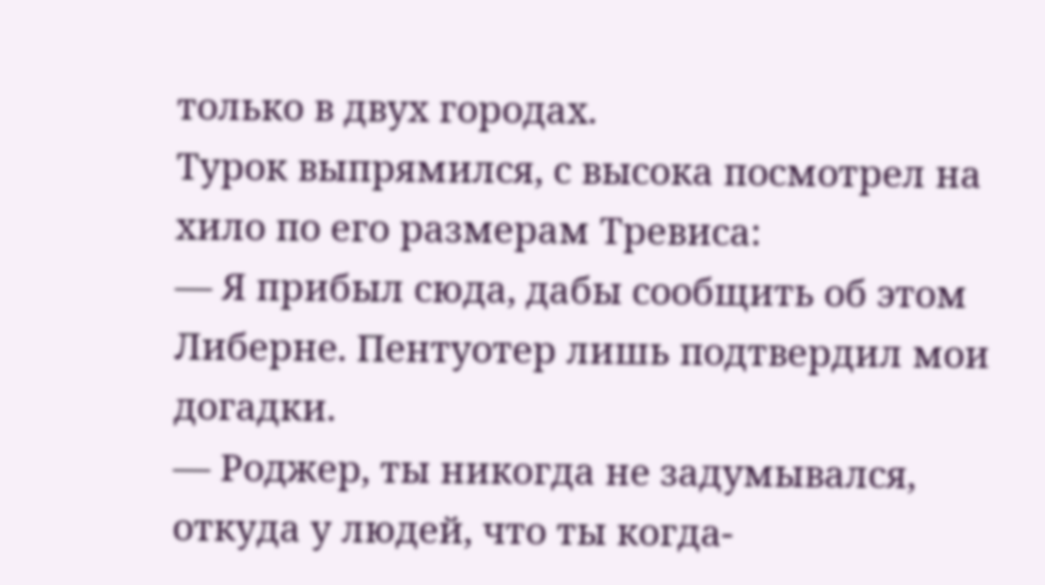только в двух городах.
Турок выпрямился, с высока посмотрел на хило по его размерам Тревиса:
— Я прибыл сюда, дабы сообщить об этом Либерне. Пентуотер лишь подтвердил мои догадки.
— Роджер, ты никогда не задумывался, откуда у людей, что ты когда-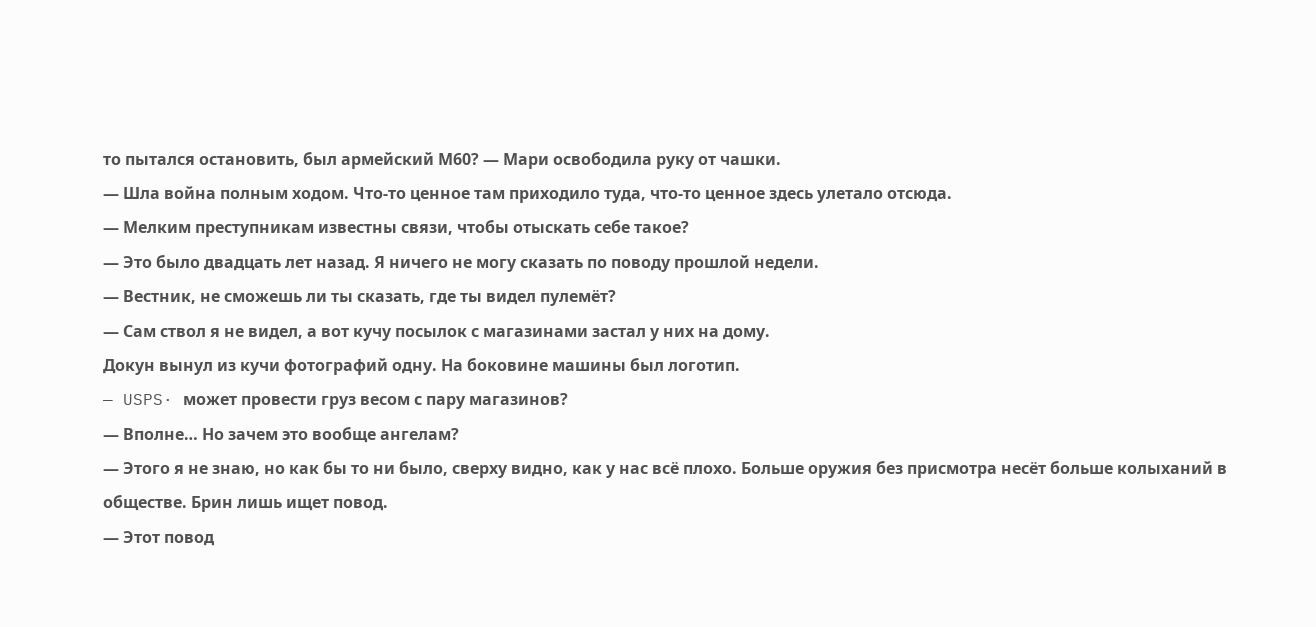то пытался остановить, был армейский М60? — Мари освободила руку от чашки.
— Шла война полным ходом. Что-то ценное там приходило туда, что-то ценное здесь улетало отсюда.
— Мелким преступникам известны связи, чтобы отыскать себе такое?
— Это было двадцать лет назад. Я ничего не могу сказать по поводу прошлой недели.
— Вестник, не сможешь ли ты сказать, где ты видел пулемёт?
— Сам ствол я не видел, а вот кучу посылок с магазинами застал у них на дому.
Докун вынул из кучи фотографий одну. На боковине машины был логотип.
— USPS· может провести груз весом с пару магазинов?
— Вполне… Но зачем это вообще ангелам?
— Этого я не знаю, но как бы то ни было, сверху видно, как у нас всё плохо. Больше оружия без присмотра несёт больше колыханий в обществе. Брин лишь ищет повод.
— Этот повод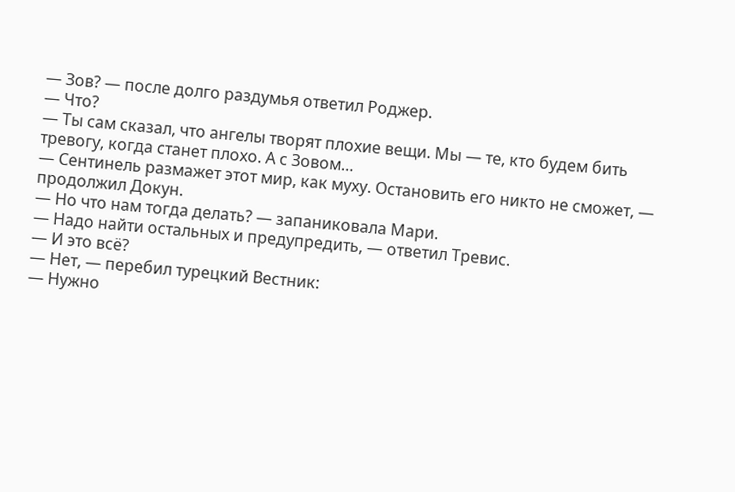— Зов? — после долго раздумья ответил Роджер.
— Что?
— Ты сам сказал, что ангелы творят плохие вещи. Мы — те, кто будем бить тревогу, когда станет плохо. А с Зовом…
— Сентинель размажет этот мир, как муху. Остановить его никто не сможет, — продолжил Докун.
— Но что нам тогда делать? — запаниковала Мари.
— Надо найти остальных и предупредить, — ответил Тревис.
— И это всё?
— Нет, — перебил турецкий Вестник:
— Нужно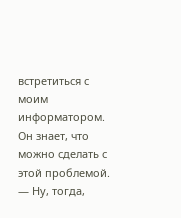встретиться с моим информатором. Он знает, что можно сделать с этой проблемой.
— Ну, тогда,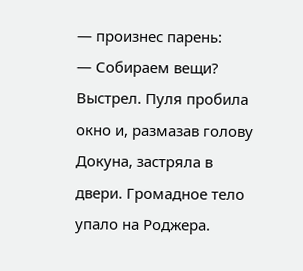— произнес парень:
— Собираем вещи?
Выстрел. Пуля пробила окно и, размазав голову Докуна, застряла в двери. Громадное тело упало на Роджера.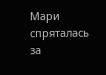Мари спряталась за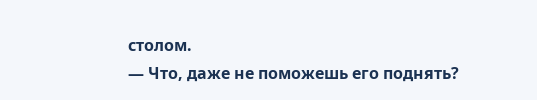столом.
— Что, даже не поможешь его поднять?